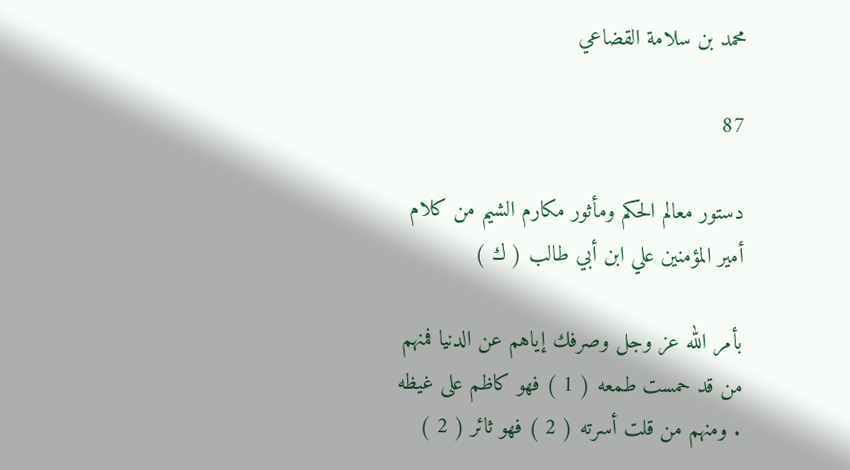محمد بن سلامة القضاعي

87

دستور معالم الحكم ومأثور مكارم الشيم من كلام أمير المؤمنين علي ابن أبي طالب ( ك )

بأمر الله عز وجل وصرفك إياهم عن الدنيا فمنهم من قد حمست طمعه ( 1 ) فهو كاظم على غيظه . ومنهم من قلت أسرته ( 2 ) فهو ثائر ( 2 )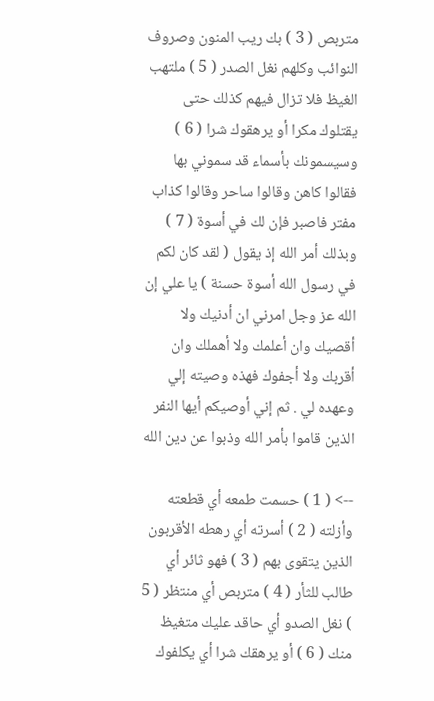متربص ( 3 ) بك ريب المنون وصروف النوائب وكلهم نغل الصدر ( 5 ) ملتهب الغيظ فلا تزال فيهم كذلك حتى يقتلوك مكرا أو يرهقوك شرا ( 6 ) وسيسمونك بأسماء قد سموني بها فقالوا كاهن وقالوا ساحر وقالوا كذاب مفتر فاصبر فإن لك في أسوة ( 7 ) وبذلك أمر الله إذ يقول ( لقد كان لكم في رسول الله أسوة حسنة ) يا علي إن الله عز وجل امرني ان أدنيك ولا أقصيك وان أعلمك ولا أهملك وان أقربك ولا أجفوك فهذه وصيته إلي وعهده لي . ثم إني أوصيكم أيها النفر الذين قاموا بأمر الله وذبوا عن دين الله

--> ( 1 ) حسمت طمعه أي قطعته وأزلته ( 2 ) أسرته أي رهطه الأقربون الذين يتقوى بهم ( 3 ) فهو ثائر أي طالب للثأر ( 4 ) متربص أي منتظر ( 5 ) نغل الصدو أي حاقد عليك متغيظ منك ( 6 ) أو يرهقك شرا أي يكلفوك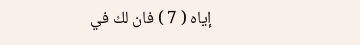إياه ( 7 ) فان لك في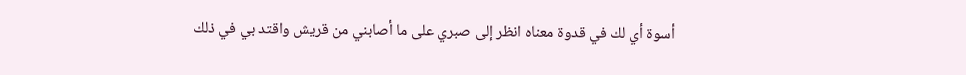أسوة أي لك في قدوة معناه انظر إلى صبري على ما أصابني من قريش واقتد بي في ذلك